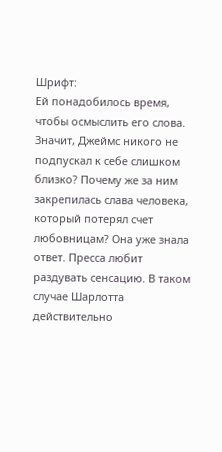Шрифт:
Ей понадобилось время, чтобы осмыслить его слова. Значит, Джеймс никого не подпускал к себе слишком близко? Почему же за ним закрепилась слава человека, который потерял счет любовницам? Она уже знала ответ. Пресса любит раздувать сенсацию. В таком случае Шарлотта действительно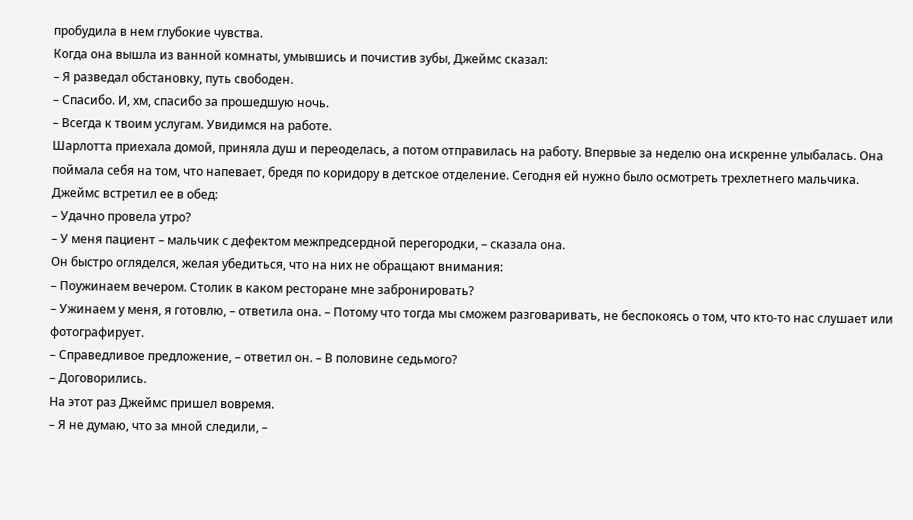пробудила в нем глубокие чувства.
Когда она вышла из ванной комнаты, умывшись и почистив зубы, Джеймс сказал:
– Я разведал обстановку, путь свободен.
– Спасибо. И, хм, спасибо за прошедшую ночь.
– Всегда к твоим услугам. Увидимся на работе.
Шарлотта приехала домой, приняла душ и переоделась, а потом отправилась на работу. Впервые за неделю она искренне улыбалась. Она поймала себя на том, что напевает, бредя по коридору в детское отделение. Сегодня ей нужно было осмотреть трехлетнего мальчика.
Джеймс встретил ее в обед:
– Удачно провела утро?
– У меня пациент – мальчик с дефектом межпредсердной перегородки, – сказала она.
Он быстро огляделся, желая убедиться, что на них не обращают внимания:
– Поужинаем вечером. Столик в каком ресторане мне забронировать?
– Ужинаем у меня, я готовлю, – ответила она. – Потому что тогда мы сможем разговаривать, не беспокоясь о том, что кто-то нас слушает или фотографирует.
– Справедливое предложение, – ответил он. – В половине седьмого?
– Договорились.
На этот раз Джеймс пришел вовремя.
– Я не думаю, что за мной следили, –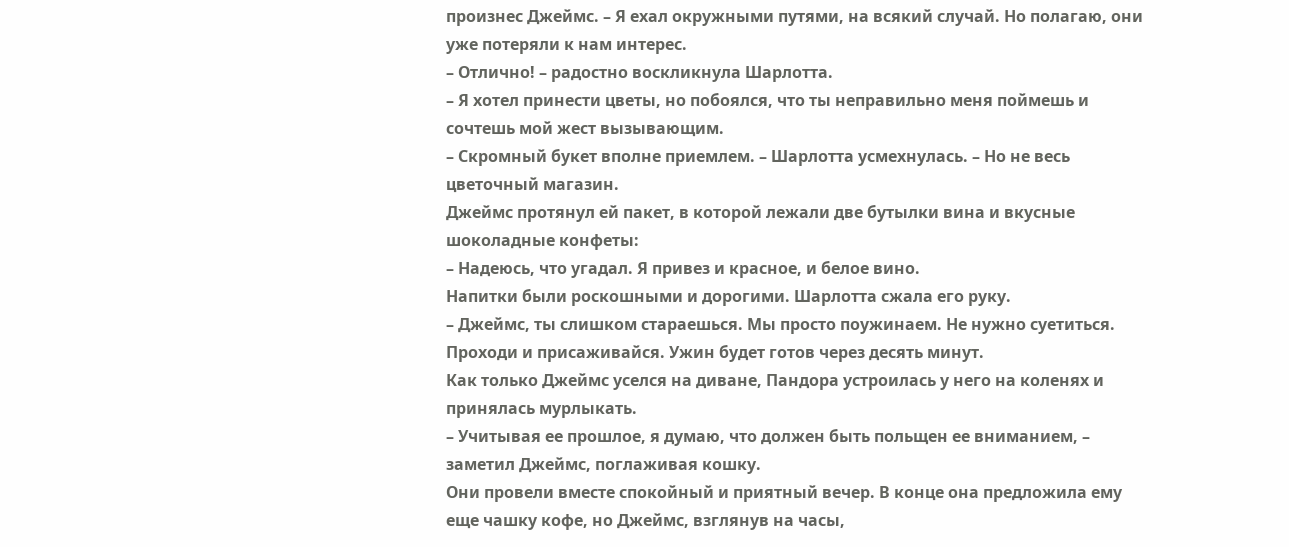произнес Джеймс. – Я ехал окружными путями, на всякий случай. Но полагаю, они уже потеряли к нам интерес.
– Отлично! – радостно воскликнула Шарлотта.
– Я хотел принести цветы, но побоялся, что ты неправильно меня поймешь и сочтешь мой жест вызывающим.
– Скромный букет вполне приемлем. – Шарлотта усмехнулась. – Но не весь цветочный магазин.
Джеймс протянул ей пакет, в которой лежали две бутылки вина и вкусные шоколадные конфеты:
– Надеюсь, что угадал. Я привез и красное, и белое вино.
Напитки были роскошными и дорогими. Шарлотта сжала его руку.
– Джеймс, ты слишком стараешься. Мы просто поужинаем. Не нужно суетиться. Проходи и присаживайся. Ужин будет готов через десять минут.
Как только Джеймс уселся на диване, Пандора устроилась у него на коленях и принялась мурлыкать.
– Учитывая ее прошлое, я думаю, что должен быть польщен ее вниманием, – заметил Джеймс, поглаживая кошку.
Они провели вместе спокойный и приятный вечер. В конце она предложила ему еще чашку кофе, но Джеймс, взглянув на часы,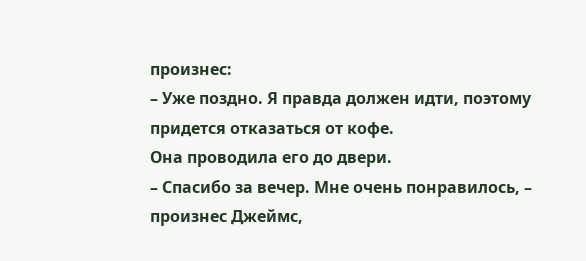произнес:
– Уже поздно. Я правда должен идти, поэтому придется отказаться от кофе.
Она проводила его до двери.
– Спасибо за вечер. Мне очень понравилось, – произнес Джеймс,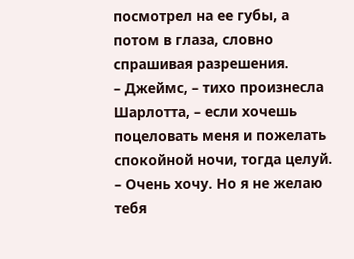посмотрел на ее губы, а потом в глаза, словно спрашивая разрешения.
– Джеймс, – тихо произнесла Шарлотта, – если хочешь поцеловать меня и пожелать спокойной ночи, тогда целуй.
– Очень хочу. Но я не желаю тебя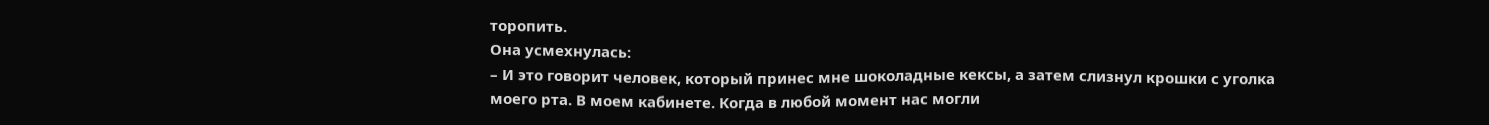торопить.
Она усмехнулась:
– И это говорит человек, который принес мне шоколадные кексы, а затем слизнул крошки с уголка моего рта. В моем кабинете. Когда в любой момент нас могли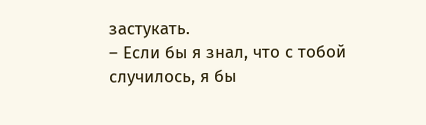застукать.
– Если бы я знал, что с тобой случилось, я бы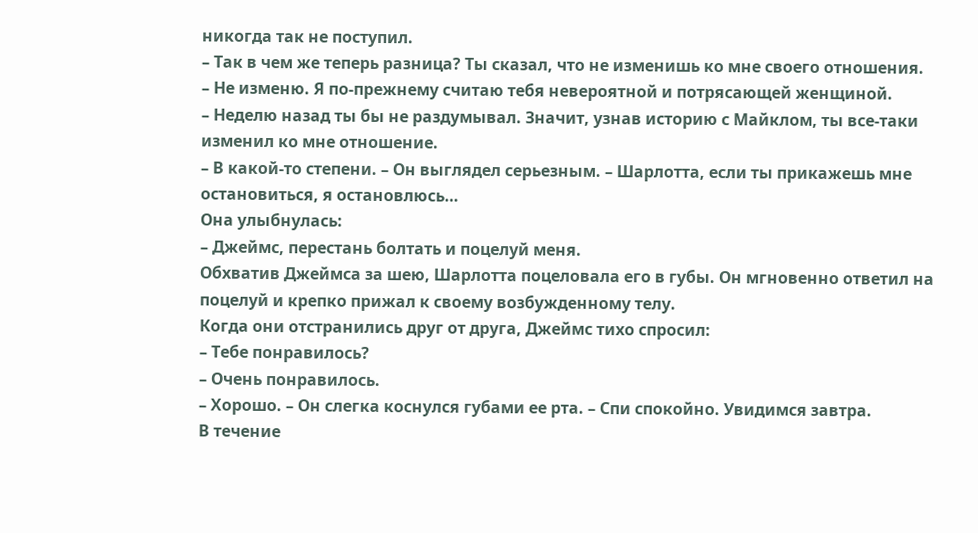никогда так не поступил.
– Так в чем же теперь разница? Ты сказал, что не изменишь ко мне своего отношения.
– Не изменю. Я по-прежнему считаю тебя невероятной и потрясающей женщиной.
– Неделю назад ты бы не раздумывал. Значит, узнав историю с Майклом, ты все-таки изменил ко мне отношение.
– В какой-то степени. – Он выглядел серьезным. – Шарлотта, если ты прикажешь мне остановиться, я остановлюсь…
Она улыбнулась:
– Джеймс, перестань болтать и поцелуй меня.
Обхватив Джеймса за шею, Шарлотта поцеловала его в губы. Он мгновенно ответил на поцелуй и крепко прижал к своему возбужденному телу.
Когда они отстранились друг от друга, Джеймс тихо спросил:
– Тебе понравилось?
– Очень понравилось.
– Хорошо. – Он слегка коснулся губами ее рта. – Спи спокойно. Увидимся завтра.
В течение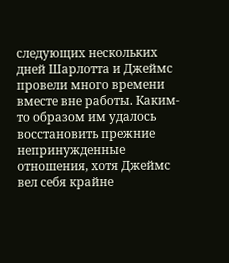следующих нескольких дней Шарлотта и Джеймс провели много времени вместе вне работы. Каким-то образом им удалось восстановить прежние непринужденные отношения, хотя Джеймс вел себя крайне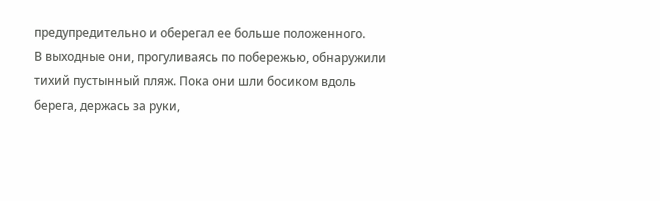предупредительно и оберегал ее больше положенного.
В выходные они, прогуливаясь по побережью, обнаружили тихий пустынный пляж. Пока они шли босиком вдоль берега, держась за руки,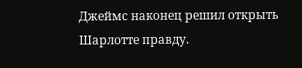Джеймс наконец решил открыть Шарлотте правду.